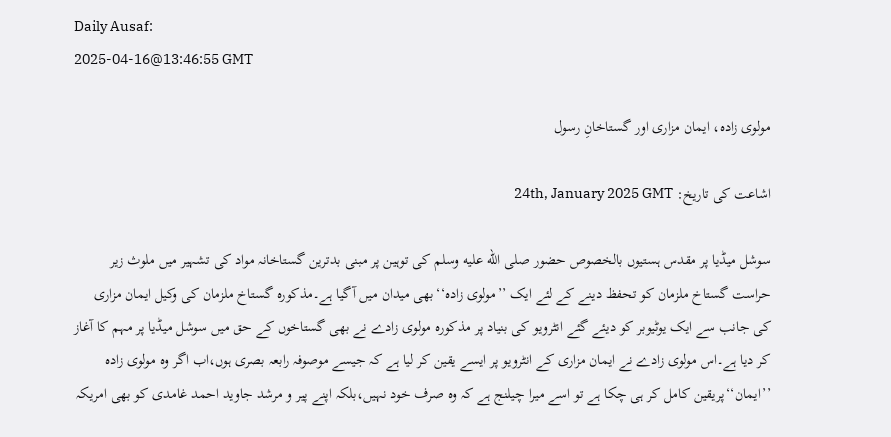Daily Ausaf:
2025-04-16@13:46:55 GMT

مولوی زادہ، ایمان مزاری اور گستاخانِ رسول

اشاعت کی تاریخ: 24th, January 2025 GMT

سوشل میڈیا پر مقدس ہستیوں بالخصوص حضور صلى الله عليه وسلم کی توہین پر مبنی بدترین گستاخانہ مواد کی تشہیر میں ملوث زیر حراست گستاخ ملزمان کو تحفظ دینے کے لئے ایک ’’مولوی زادہ‘‘بھی میدان میں آگیا ہے۔مذکورہ گستاخ ملزمان کی وکیل ایمان مزاری کی جانب سے ایک یوٹیوبر کو دیئے گئے انٹرویو کی بنیاد پر مذکورہ مولوی زادے نے بھی گستاخوں کے حق میں سوشل میڈیا پر مہم کا آغاز کر دیا ہے۔اس مولوی زادے نے ایمان مزاری کے انٹرویو پر ایسے یقین کر لیا ہے کہ جیسے موصوفہ رابعہ بصری ہوں،اب اگر وہ مولوی زادہ ’’ایمان‘‘پریقین کامل کر ہی چکا ہے تو اسے میرا چیلنج ہے کہ وہ صرف خود نہیں،بلکہ اپنے پیر و مرشد جاوید احمد غامدی کو بھی امریکہ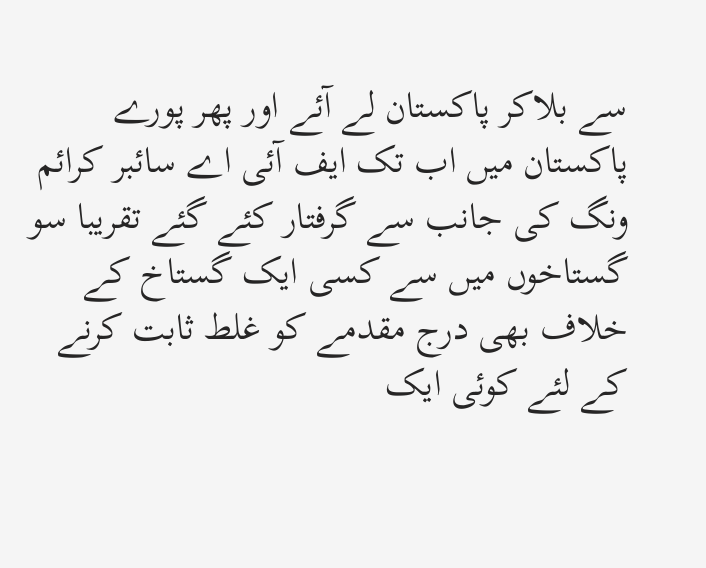سے بلاکر پاکستان لے آئے اور پھر پورے پاکستان میں اب تک ایف آئی اے سائبر کرائم ونگ کی جانب سے گرفتار کئے گئے تقریبا سو گستاخوں میں سے کسی ایک گستاخ کے خلاف بھی درج مقدمے کو غلط ثابت کرنے کے لئے کوئی ایک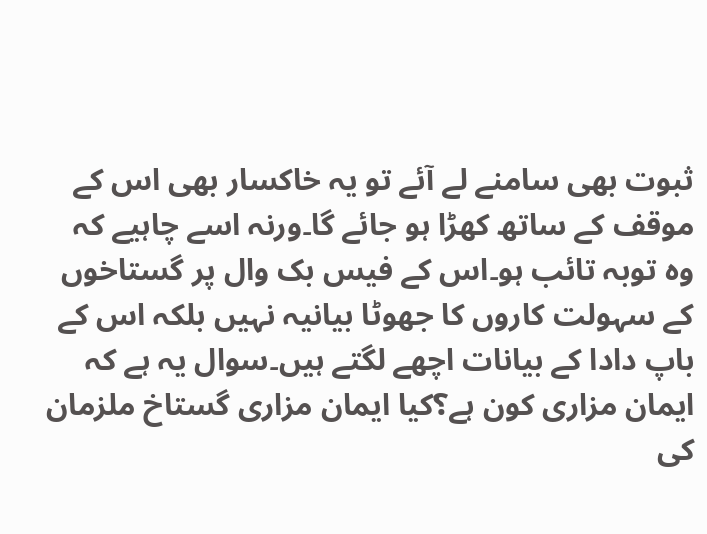ثبوت بھی سامنے لے آئے تو یہ خاکسار بھی اس کے موقف کے ساتھ کھڑا ہو جائے گا۔ورنہ اسے چاہیے کہ وہ توبہ تائب ہو۔اس کے فیس بک وال پر گستاخوں کے سہولت کاروں کا جھوٹا بیانیہ نہیں بلکہ اس کے باپ دادا کے بیانات اچھے لگتے ہیں۔سوال یہ ہے کہ ایمان مزاری کون ہے؟کیا ایمان مزاری گستاخ ملزمان کی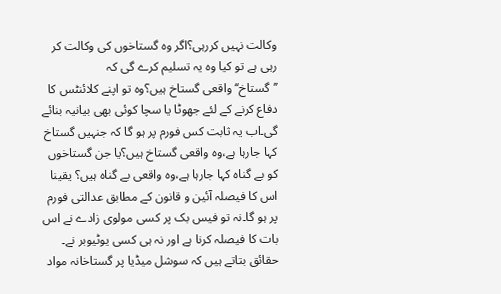وکالت نہیں کررہی؟اگر وہ گستاخوں کی وکالت کر رہی ہے تو کیا وہ یہ تسلیم کرے گی کہ ’’گستاخ‘‘واقعی گستاخ ہیں؟وہ تو اپنے کلائنٹس کا دفاع کرنے کے لئے جھوٹا یا سچا کوئی بھی بیانیہ بنائے گی۔اب یہ ثابت کس فورم پر ہو گا کہ جنہیں گستاخ کہا جارہا ہے،وہ واقعی گستاخ ہیں؟یا جن گستاخوں کو بے گناہ کہا جارہا ہے،وہ واقعی بے گناہ ہیں؟ یقینا اس کا فیصلہ آئین و قانون کے مطابق عدالتی فورم پر ہو گا۔نہ تو فیس بک پر کسی مولوی زادے نے اس بات کا فیصلہ کرنا ہے اور نہ ہی کسی یوٹیوبر نے۔
حقائق بتاتے ہیں کہ سوشل میڈیا پر گستاخانہ مواد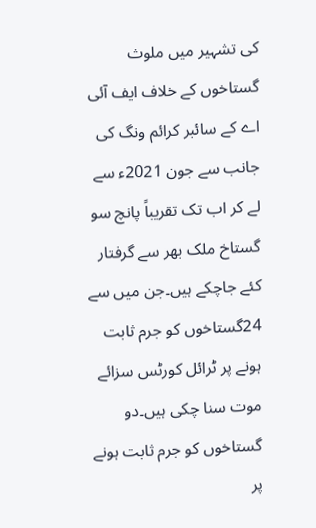کی تشہیر میں ملوث گستاخوں کے خلاف ایف آئی اے کے سائبر کرائم ونگ کی جانب سے جون 2021ء سے لے کر اب تک تقریباً پانچ سو گستاخ ملک بھر سے گرفتار کئے جاچکے ہیں۔جن میں سے 24گستاخوں کو جرم ثابت ہونے پر ٹرائل کورٹس سزائے موت سنا چکی ہیں۔دو گستاخوں کو جرم ثابت ہونے پر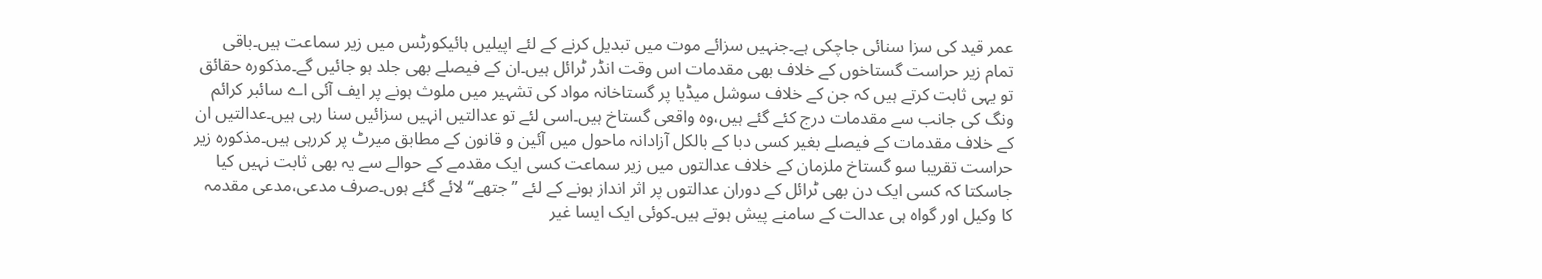عمر قید کی سزا سنائی جاچکی ہے۔جنہیں سزائے موت میں تبدیل کرنے کے لئے اپیلیں ہائیکورٹس میں زیر سماعت ہیں۔باقی تمام زیر حراست گستاخوں کے خلاف بھی مقدمات اس وقت انڈر ٹرائل ہیں۔ان کے فیصلے بھی جلد ہو جائیں گے۔مذکورہ حقائق تو یہی ثابت کرتے ہیں کہ جن کے خلاف سوشل میڈیا پر گستاخانہ مواد کی تشہیر میں ملوث ہونے پر ایف آئی اے سائبر کرائم ونگ کی جانب سے مقدمات درج کئے گئے ہیں،وہ واقعی گستاخ ہیں۔اسی لئے تو عدالتیں انہیں سزائیں سنا رہی ہیں۔عدالتیں ان کے خلاف مقدمات کے فیصلے بغیر کسی دبا کے بالکل آزادانہ ماحول میں آئین و قانون کے مطابق میرٹ پر کررہی ہیں۔مذکورہ زیر حراست تقریبا سو گستاخ ملزمان کے خلاف عدالتوں میں زیر سماعت کسی ایک مقدمے کے حوالے سے یہ بھی ثابت نہیں کیا جاسکتا کہ کسی ایک دن بھی ٹرائل کے دوران عدالتوں پر اثر انداز ہونے کے لئے ’’جتھے‘‘ لائے گئے ہوں۔صرف مدعی،مدعی مقدمہ کا وکیل اور گواہ ہی عدالت کے سامنے پیش ہوتے ہیں۔کوئی ایک ایسا غیر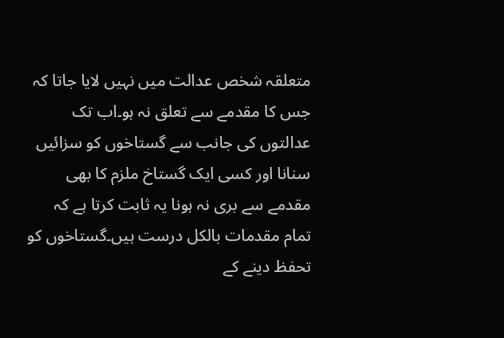متعلقہ شخص عدالت میں نہیں لایا جاتا کہ جس کا مقدمے سے تعلق نہ ہو۔اب تک عدالتوں کی جانب سے گستاخوں کو سزائیں سنانا اور کسی ایک گستاخ ملزم کا بھی مقدمے سے بری نہ ہونا یہ ثابت کرتا ہے کہ تمام مقدمات بالکل درست ہیں۔گستاخوں کو تحفظ دینے کے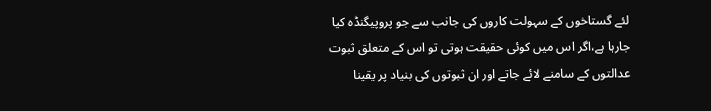لئے گستاخوں کے سہولت کاروں کی جانب سے جو پروپیگنڈہ کیا جارہا ہے،اگر اس میں کوئی حقیقت ہوتی تو اس کے متعلق ثبوت عدالتوں کے سامنے لائے جاتے اور ان ثبوتوں کی بنیاد پر یقینا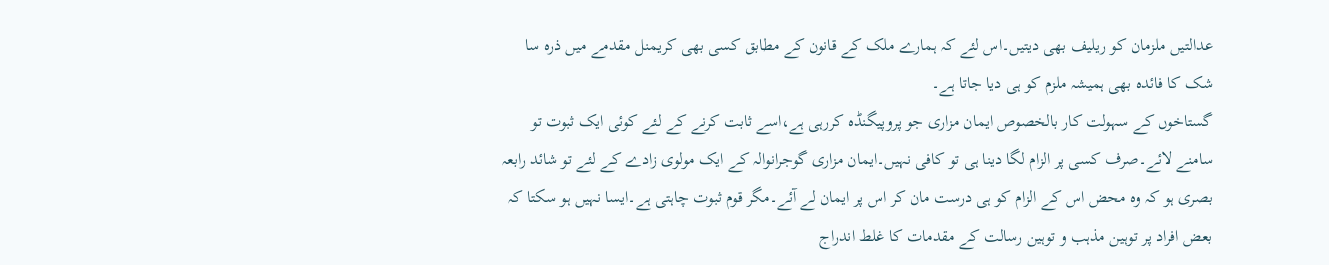عدالتیں ملزمان کو ریلیف بھی دیتیں۔اس لئے کہ ہمارے ملک کے قانون کے مطابق کسی بھی کریمنل مقدمے میں ذرہ سا شک کا فائدہ بھی ہمیشہ ملزم کو ہی دیا جاتا ہے۔
گستاخوں کے سہولت کار بالخصوص ایمان مزاری جو پروپیگنڈہ کررہی ہے،اسے ثابت کرنے کے لئے کوئی ایک ثبوت تو سامنے لائے۔صرف کسی پر الزام لگا دینا ہی تو کافی نہیں۔ایمان مزاری گوجرانوالہ کے ایک مولوی زادے کے لئے تو شائد رابعہ بصری ہو کہ وہ محض اس کے الزام کو ہی درست مان کر اس پر ایمان لے آئے۔مگر قوم ثبوت چاہتی ہے۔ایسا نہیں ہو سکتا کہ بعض افراد پر توہین مذہب و توہین رسالت کے مقدمات کا غلط اندراج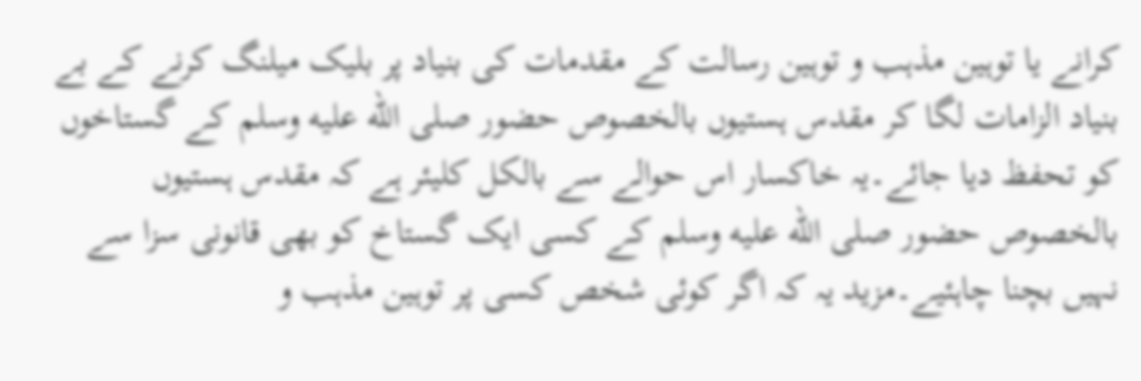کرانے یا توہین مذہب و توہین رسالت کے مقدمات کی بنیاد پر بلیک میلنگ کرنے کے بے بنیاد الزامات لگا کر مقدس ہستیوں بالخصوص حضور صلى الله عليه وسلم کے گستاخوں کو تحفظ دیا جائے۔یہ خاکسار اس حوالے سے بالکل کلیئر ہے کہ مقدس ہستیوں بالخصوص حضور صلى الله عليه وسلم کے کسی ایک گستاخ کو بھی قانونی سزا سے نہیں بچنا چاہئیے۔مزید یہ کہ اگر کوئی شخص کسی پر توہین مذہب و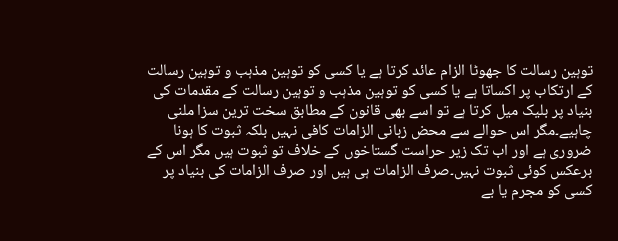توہین رسالت کا جھوٹا الزام عائد کرتا ہے یا کسی کو توہین مذہب و توہین رسالت کے ارتکاب پر اکساتا ہے یا کسی کو توہین مذہب و توہین رسالت کے مقدمات کی بنیاد پر بلیک میل کرتا ہے تو اسے بھی قانون کے مطابق سخت ترین سزا ملنی چاہیے۔مگر اس حوالے سے محض زبانی الزامات کافی نہیں بلکہ ثبوت کا ہونا ضروری ہے اور اب تک زیر حراست گستاخوں کے خلاف تو ثبوت ہیں مگر اس کے برعکس کوئی ثبوت نہیں۔صرف الزامات ہی ہیں اور صرف الزامات کی بنیاد پر کسی کو مجرم یا بے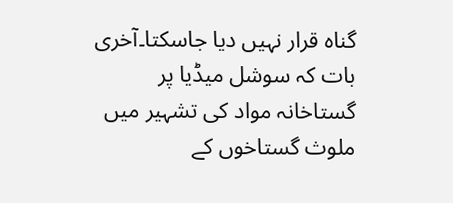گناہ قرار نہیں دیا جاسکتا۔آخری بات کہ سوشل میڈیا پر گستاخانہ مواد کی تشہیر میں ملوث گستاخوں کے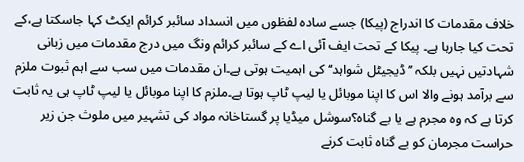خلاف مقدمات کا اندراج (پیکا) جسے سادہ لفظوں میں انسداد سائبر کرائم ایکٹ کہا جاسکتا ہے،کے تحت کیا جارہا ہے۔ پیکا کے تحت ایف آئی اے کے سائبر کرائم ونگ میں درج مقدمات میں زبانی شہادتیں نہیں بلکہ ’’ڈیجیٹل شواہد‘‘کی اہمیت ہوتی ہے۔ان مقدمات میں سب سے اہم ثبوت ملزم سے برآمد ہونے والا اس کا اپنا موبائل یا لیپ ٹاپ ہوتا ہے۔ملزم کا اپنا موبائل یا لیپ ٹاپ ہی یہ ثابت کرتا ہے کہ وہ مجرم ہے یا بے گناہ؟سوشل میڈیا پر گستاخانہ مواد کی تشہیر میں ملوث جن زیر حراست مجرمان کو بے گناہ ثابت کرنے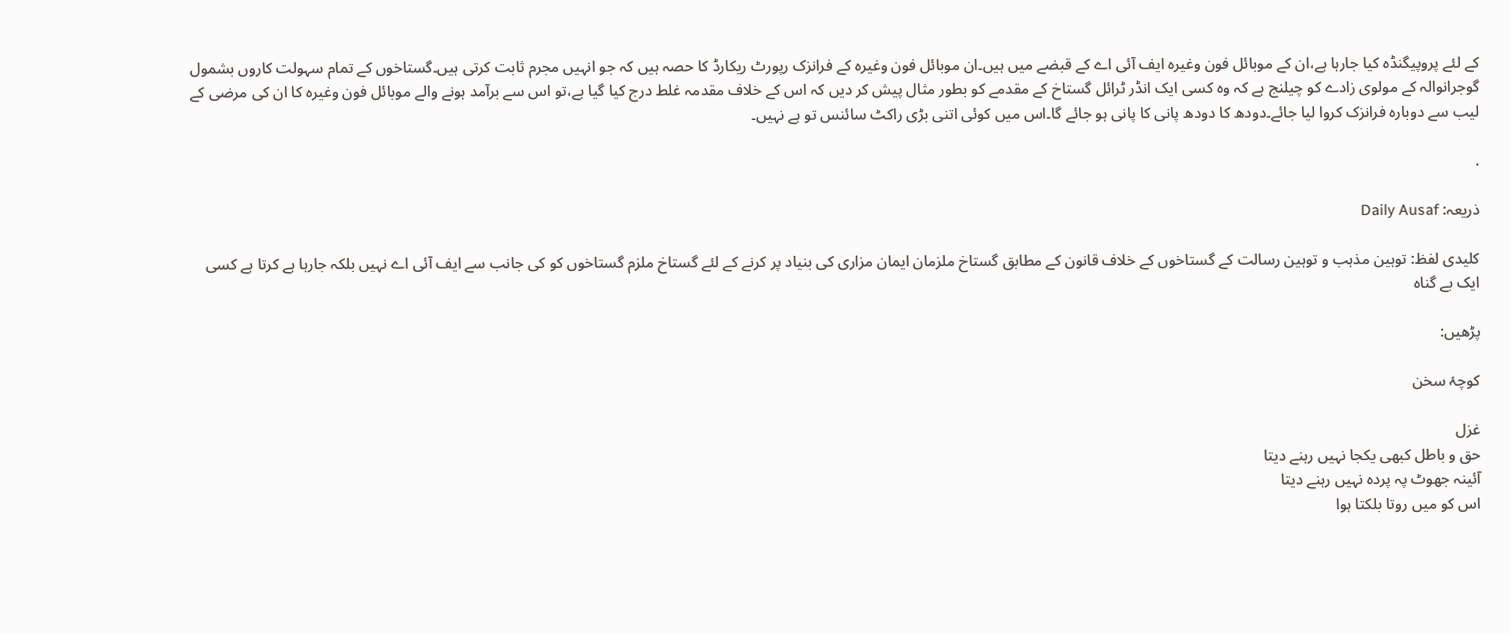کے لئے پروپیگنڈہ کیا جارہا ہے،ان کے موبائل فون وغیرہ ایف آئی اے کے قبضے میں ہیں۔ان موبائل فون وغیرہ کے فرانزک رپورٹ ریکارڈ کا حصہ ہیں کہ جو انہیں مجرم ثابت کرتی ہیں۔گستاخوں کے تمام سہولت کاروں بشمول گوجرانوالہ کے مولوی زادے کو چیلنج ہے کہ وہ کسی ایک انڈر ٹرائل گستاخ کے مقدمے کو بطور مثال پیش کر دیں کہ اس کے خلاف مقدمہ غلط درج کیا گیا ہے،تو اس سے برآمد ہونے والے موبائل فون وغیرہ کا ان کی مرضی کے لیب سے دوبارہ فرانزک کروا لیا جائے۔دودھ کا دودھ پانی کا پانی ہو جائے گا۔اس میں کوئی اتنی بڑی راکٹ سائنس تو ہے نہیں۔

.

ذریعہ: Daily Ausaf

کلیدی لفظ: توہین مذہب و توہین رسالت کے گستاخوں کے خلاف قانون کے مطابق گستاخ ملزمان ایمان مزاری کی بنیاد پر کرنے کے لئے گستاخ ملزم گستاخوں کو کی جانب سے ایف آئی اے نہیں بلکہ جارہا ہے کرتا ہے کسی ایک بے گناہ

پڑھیں:

کوچۂ سخن

غزل
حق و باطل کبھی یکجا نہیں رہنے دیتا
آئینہ جھوٹ پہ پردہ نہیں رہنے دیتا
اس کو میں روتا بلکتا ہوا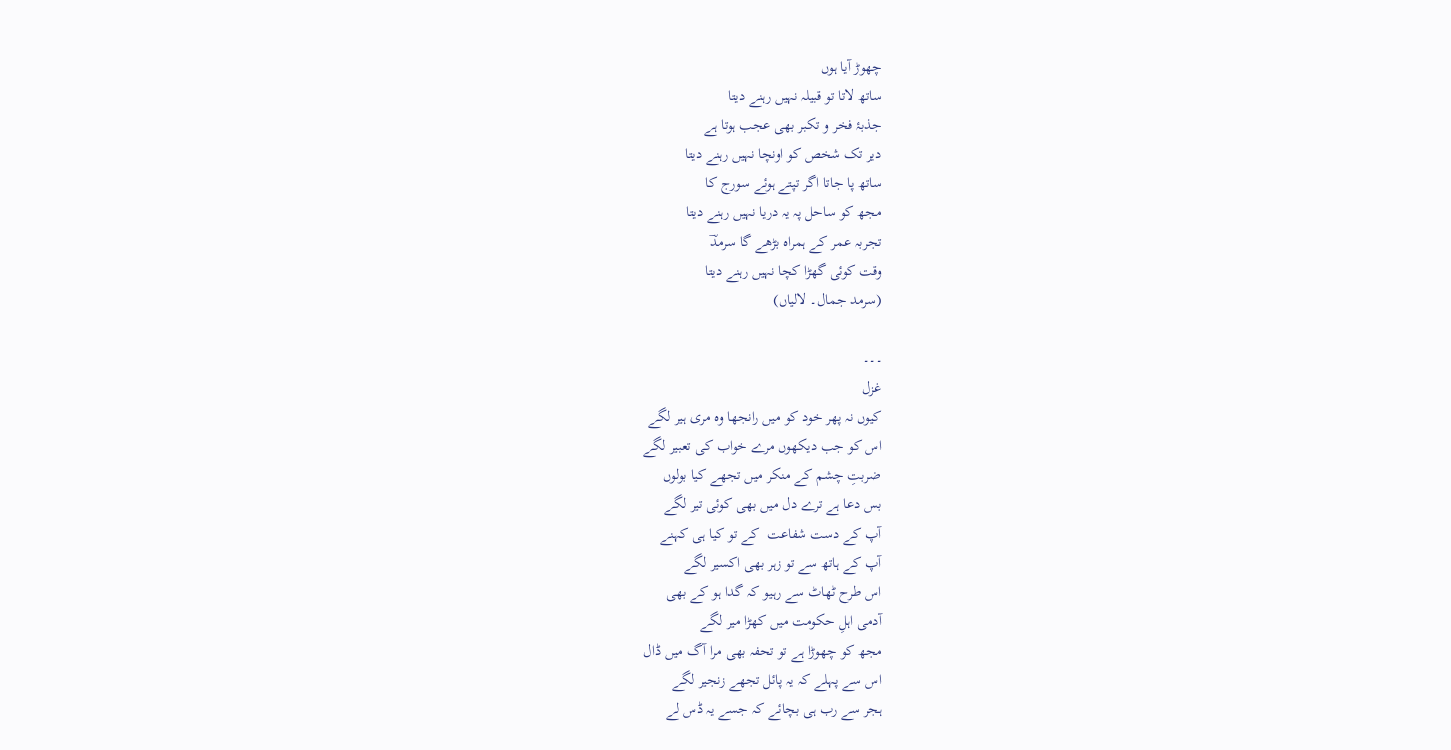چھوڑ آیا ہوں
ساتھ لاتا تو قبیلہ نہیں رہنے دیتا
جذبۂ فخر و تکبر بھی عجب ہوتا ہے
دیر تک شخص کو اونچا نہیں رہنے دیتا
ساتھ پا جاتا اگر تپتے ہوئے سورج کا
مجھ کو ساحل پہ یہ دریا نہیں رہنے دیتا
تجربہ عمر کے ہمراہ بڑھے گا سرمدؔ
وقت کوئی گھڑا کچا نہیں رہنے دیتا
(سرمد جمال۔ لالیاں)

۔۔۔
غزل
کیوں نہ پھر خود کو میں رانجھا وہ مری ہیر لگے
اس کو جب دیکھوں مرے خواب کی تعبیر لگے
ضربتِ چشم کے منکر میں تجھے کیا بولوں
بس دعا ہے ترے دل میں بھی کوئی تیر لگے
آپ کے دست شفاعت  کے تو کیا ہی کہنے
آپ کے ہاتھ سے تو زہر بھی اکسیر لگے
اس طرح ٹھاٹ سے رہیو کہ گدا ہو کے بھی
آدمی اہلِ حکومت میں کھڑا میر لگے
مجھ کو چھوڑا ہے تو تحفہ بھی مرا آگ میں ڈال
اس سے پہلے کہ یہ پائل تجھے زنجیر لگے
ہجر سے رب ہی بچائے کہ جسے یہ ڈس لے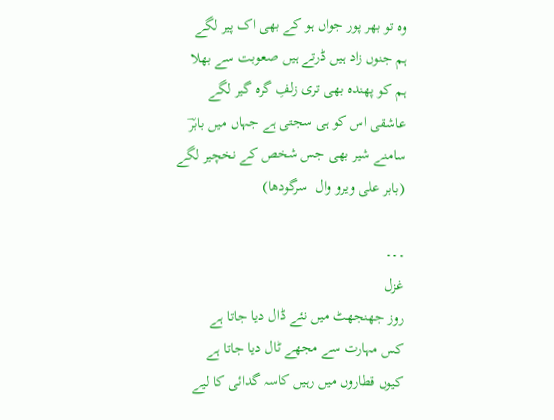وہ تو بھر پور جواں ہو کے بھی اک پیر لگے
ہم جنوں زاد ہیں ڈرتے ہیں صعوبت سے بھلا
ہم کو پھندہ بھی تری زلفِ گرہ گیر لگے
عاشقی اس کو ہی سجتی ہے جہاں میں بابرؔ
سامنے شیر بھی جس شخص کے نخچیر لگے
(بابر علی ویرو وال  سرگودھا)

۔۔۔
غزل
روز جھنجھٹ میں نئے ڈال دیا جاتا ہے
کس مہارت سے مجھے ٹال دیا جاتا ہے
کیوں قطاروں میں رہیں کاسہ گدائی کا لیے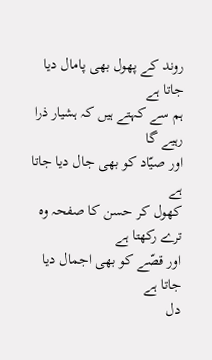روند کے پھول بھی پامال دیا جاتا ہے
ہم سے کہتے ہیں کہ ہشیار ذرا رہیے گا
اور صیّاد کو بھی جال دیا جاتا ہے
کھول کر حسن کا صفحہ وہ ترے رکھتا ہے
اور قصّے کو بھی اجمال دیا جاتا ہے
دل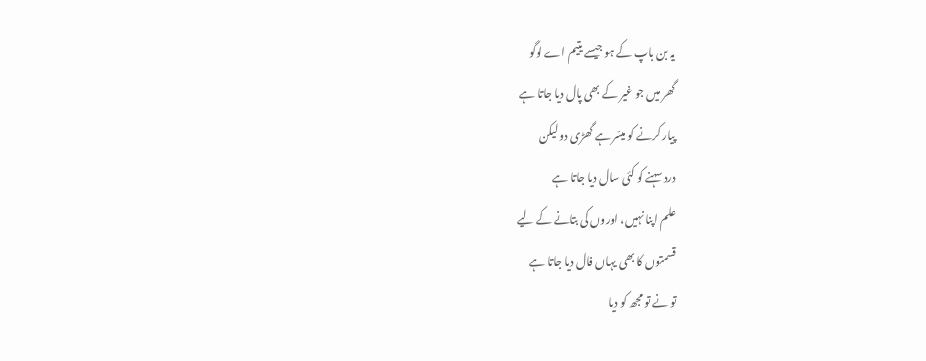یہ بن باپ کے ہو جیسے یتیم اے لوگو
گھر میں جو غیر کے بھی پال دیا جاتا ہے
پیار کرنے کو میسّر ہے گھڑی دو لیکن
درد سہنے کو کئی سال دیا جاتا ہے
علم اپنا نہیں، اوروں کی بتانے کے لیے
قسمتوں کا بھی یہاں فال دیا جاتا ہے
تو نے تو مجھ کو دیا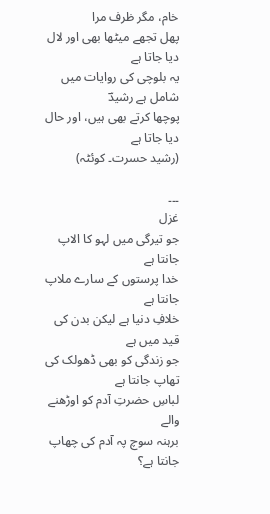خام، مگر ظرف مرا
پھل تجھے میٹھا بھی اور لال دیا جاتا ہے
یہ بلوچی کی روایات میں شامل ہے رشیدؔ
پوچھا کرتے بھی ہیں، اور حال دیا جاتا ہے
(رشید حسرت۔ کوئٹہ)

۔۔۔
غزل
جو تیرگی میں لہو کا الاپ جانتا ہے
خدا پرستوں کے سارے ملاپ جانتا ہے
خلافِ دنیا ہے لیکن بدن کی قید میں ہے
جو زندگی کو بھی ڈھولک کی تھاپ جانتا ہے
لباسِ حضرتِ آدم کو اوڑھنے والے
برہنہ سوچ پہ آدم کی چھاپ جانتا ہے؟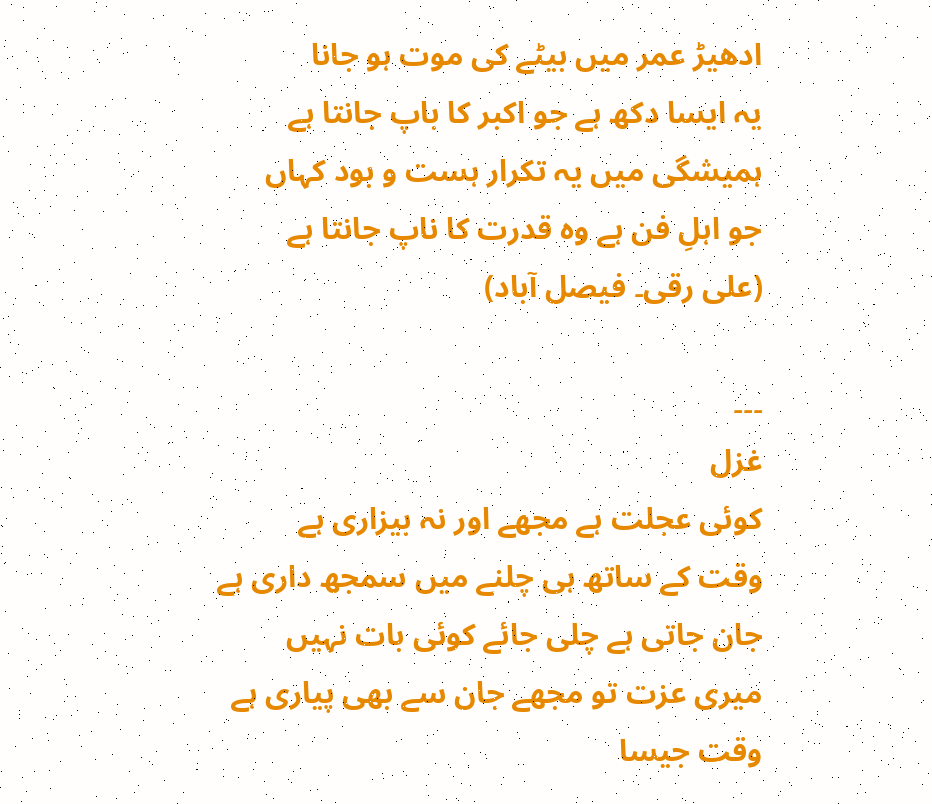ادھیڑ عمر میں بیٹے کی موت ہو جانا
یہ ایسا دکھ ہے جو اکبر کا باپ جانتا ہے
ہمیشگی میں یہ تکرار ہست و بود کہاں
جو اہلِ فن ہے وہ قدرت کا ناپ جانتا ہے
(علی رقی۔ فیصل آباد)

۔۔۔
غزل
کوئی عجلت ہے مجھے اور نہ بیزاری ہے
وقت کے ساتھ ہی چلنے میں سمجھ داری ہے
جان جاتی ہے چلی جائے کوئی بات نہیں
میری عزت تو مجھے جان سے بھی پیاری ہے
وقت جیسا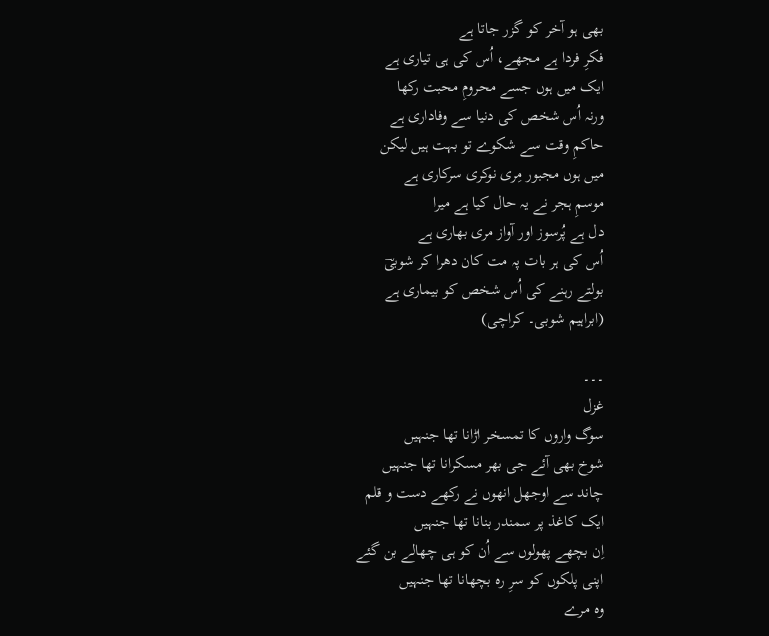بھی ہو آخر کو گزر جاتا ہے
فکرِ فردا ہے مجھے، اُس کی ہی تیاری ہے
ایک میں ہوں جسے محرومِ محبت رکھا
ورنہ اُس شخص کی دنیا سے وفاداری ہے
حاکمِ وقت سے شکوے تو بہت ہیں لیکن
میں ہوں مجبور مِری نوکری سرکاری ہے
موسمِ ہجر نے یہ حال کیا ہے میرا
دل ہے پُرسوز اور آواز مری بھاری ہے
اُس کی ہر بات پہ مت کان دھرا کر شوبیؔ
بولتے رہنے کی اُس شخص کو بیماری ہے
(ابراہیم شوبی۔ کراچی)

۔۔۔
غزل
سوگ واروں کا تمسخر اڑانا تھا جنہیں
شوخ بھی آئے جی بھر مسکرانا تھا جنہیں
چاند سے اوجھل انھوں نے رکھے دست و قلم
ایک کاغذ پر سمندر بنانا تھا جنہیں
اِن بچھے پھولوں سے اُن کو ہی چھالے بن گئے
اپنی پلکوں کو سرِ رہ بچھانا تھا جنہیں
وہ مرے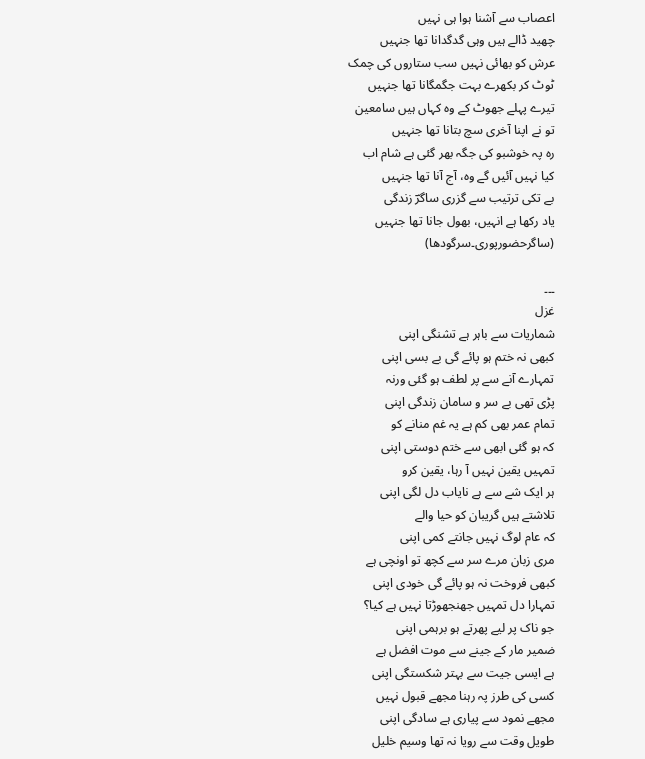اعصاب سے آشنا ہوا ہی نہیں
چھید ڈالے ہیں وہی گدگدانا تھا جنہیں
عرش کو بھائی نہیں سب ستاروں کی چمک
ٹوٹ کر بکھرے بہت جگمگانا تھا جنہیں
تیرے پہلے جھوٹ کے وہ کہاں ہیں سامعین
تو نے اپنا آخری سچ بتانا تھا جنہیں
رہ پہ خوشبو کی جگہ بھر گئی ہے شام اب
کیا نہیں آئیں گے وہ، آج آنا تھا جنہیں
بے تکی ترتیب سے گزری ساگرؔ زندگی
یاد رکھا ہے انہیں، بھول جانا تھا جنہیں
(ساگرحضورپوری۔سرگودھا)

۔۔۔
غزل
شماریات سے باہر ہے تشنگی اپنی
کبھی نہ ختم ہو پائے گی بے بسی اپنی
تمہارے آنے سے پر لطف ہو گئی ورنہ
پڑی تھی بے سر و سامان زندگی اپنی
تمام عمر بھی کم ہے یہ غم منانے کو
کہ ہو گئی ابھی سے ختم دوستی اپنی
تمہیں یقین نہیں آ رہا، یقین کرو
ہر ایک شے سے ہے نایاب دل لگی اپنی
تلاشتے ہیں گریبان کو حیا والے
کہ عام لوگ نہیں جانتے کمی اپنی
مری زبان مرے سر سے کچھ تو اونچی ہے
کبھی فروخت نہ ہو پائے گی خودی اپنی
تمہارا دل تمہیں جھنجھوڑتا نہیں ہے کیا؟
جو ناک پر لیے پھرتے ہو برہمی اپنی
ضمیر مار کے جینے سے موت افضل ہے
ہے ایسی جیت سے بہتر شکستگی اپنی
کسی کی طرز پہ رہنا مجھے قبول نہیں
مجھے نمود سے پیاری ہے سادگی اپنی
طویل وقت سے رویا نہ تھا وسیم خلیل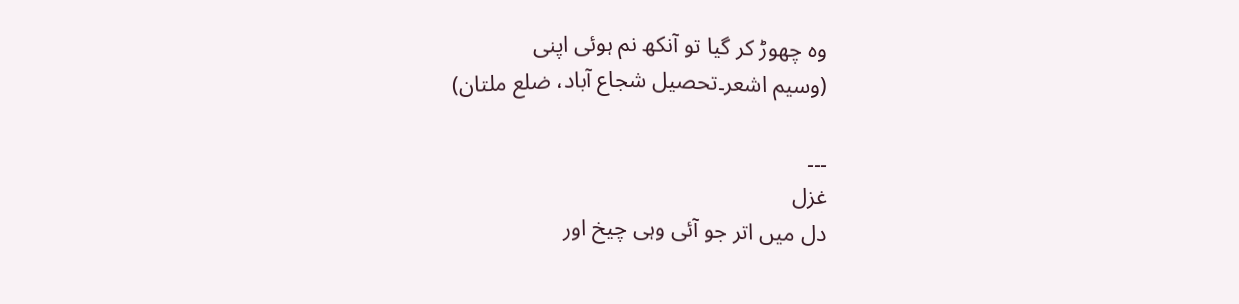وہ چھوڑ کر گیا تو آنکھ نم ہوئی اپنی
(وسیم اشعر۔تحصیل شجاع آباد، ضلع ملتان)

۔۔۔
غزل
دل میں اتر جو آئی وہی چیخ اور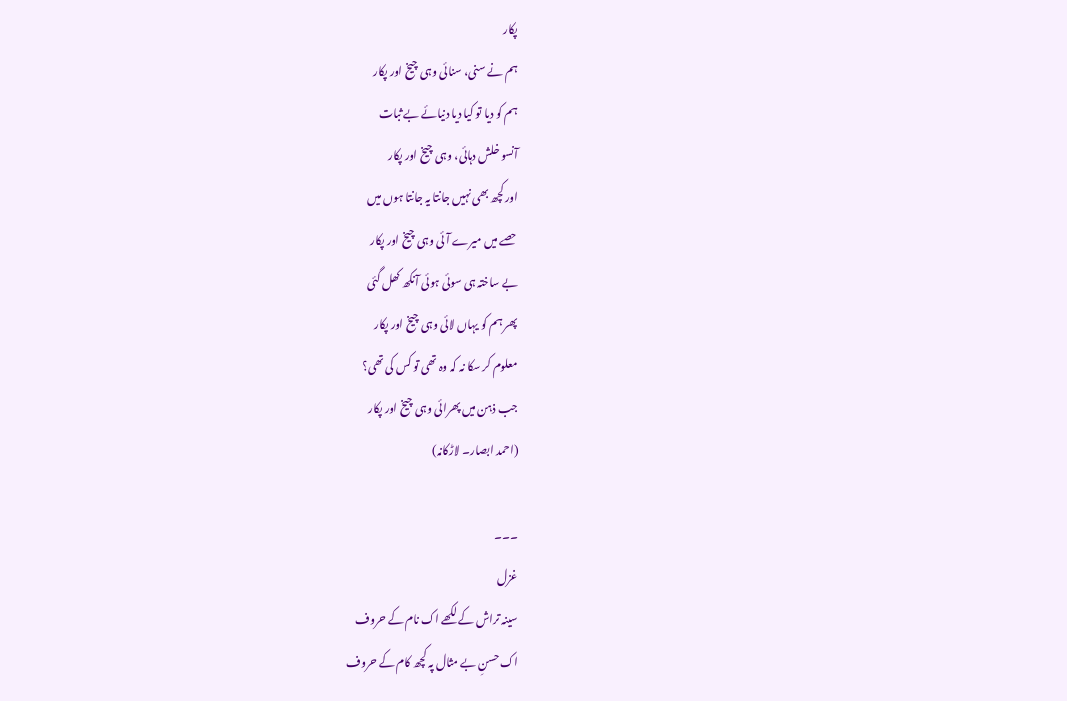پکار
ہم نے سنی، سنائی وہی چیخ اور پکار
ہم کو دیا تو کیا دیا دنیائے بے ثبات
آنسو خلش دہائی، وہی چیخ اور پکار
اور کچھ بھی نہیں جانتا یہ جانتا ہوں میں
حصے میں میرے آئی وہی چیخ اور پکار
بے ساختہ ہی سوئی ہوئی آنکھ کھل گئی
پھر ہم کو یہاں لائی وہی چیخ اور پکار
معلوم کر سکا نہ کہ وہ تھی تو کس کی تھی؟
جب ذہن میں پھرائی وہی چیخ اور پکار
(احمد ابصار۔ لاڑکانہ)

۔۔۔
غزل
سینہ تراش کے لکھے اک نام کے حروف
اک حسنِ بے مثال پہ کچھ کام کے حروف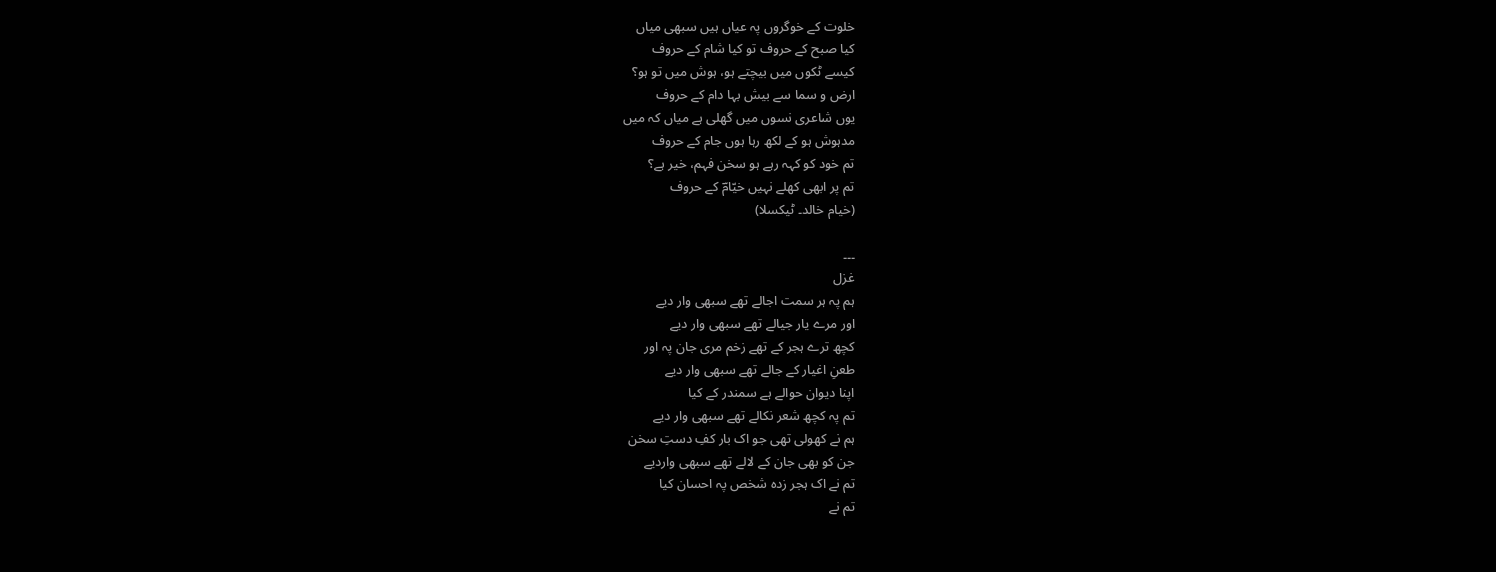خلوت کے خوگروں پہ عیاں ہیں سبھی میاں
کیا صبح کے حروف تو کیا شام کے حروف
کیسے ٹکوں میں بیچتے ہو، ہوش میں تو ہو؟
ارض و سما سے بیش بہا دام کے حروف
یوں شاعری نسوں میں گھلی ہے میاں کہ میں
مدہوش ہو کے لکھ رہا ہوں جام کے حروف
تم خود کو کہہ رہے ہو سخن فہم، خیر ہے؟
تم پر ابھی کھلے نہیں خیّامؔ کے حروف
(خیام خالد۔ ٹیکسلا)

۔۔۔
غزل
ہم پہ ہر سمت اجالے تھے سبھی وار دیے
اور مرے یار جیالے تھے سبھی وار دیے
کچھ ترے ہجر کے تھے زخم مری جان پہ اور
طعنِ اغیار کے جالے تھے سبھی وار دیے
اپنا دیوان حوالے ہے سمندر کے کیا
تم پہ کچھ شعر نکالے تھے سبھی وار دیے
ہم نے کھولی تھی جو اک بار کفِ دستِ سخن
جن کو بھی جان کے لالے تھے سبھی واردیے
تم نے اک ہجر زدہ شخص پہ احسان کیا
تم نے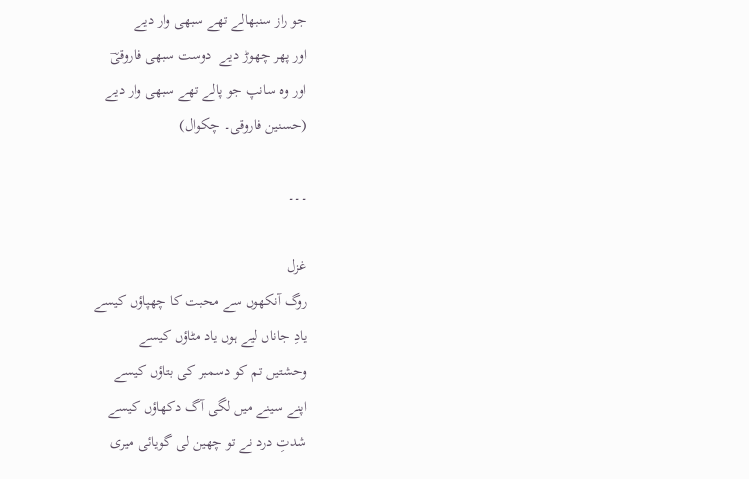جو راز سنبھالے تھے سبھی وار دیے
اور پھر چھوڑ دیے  دوست سبھی فاروقیؔ
اور وہ سانپ جو پالے تھے سبھی وار دیے
(حسنین فاروقی۔ چکوال)

۔۔۔

غزل
روگ آنکھوں سے محبت کا چھپاؤں کیسے
یادِ جاناں لیے ہوں یاد مٹاؤں کیسے
وحشتیں تم کو دسمبر کی بتاؤں کیسے
اپنے سینے میں لگی آگ دکھاؤں کیسے
شدتِ درد نے تو چھین لی گویائی میری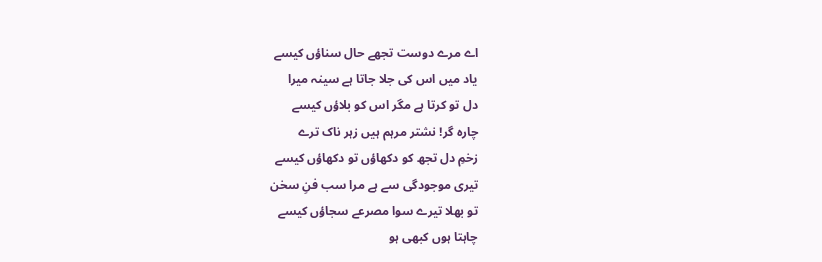اے مرے دوست تجھے حال سناؤں کیسے
یاد میں اس کی جلا جاتا ہے سینہ میرا
دل تو کرتا ہے مگر اس کو بلاؤں کیسے
چارہ گر! نشتر مرہم ہیں زہر ناک ترے
زخمِ دل تجھ کو دکھاؤں تو دکھاؤں کیسے
تیری موجودگی سے ہے مرا سب فنِ سخن
تو بھلا تیرے سوا مصرعے سجاؤں کیسے
چاہتا ہوں کبھی ہو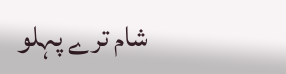شام ترے پہلو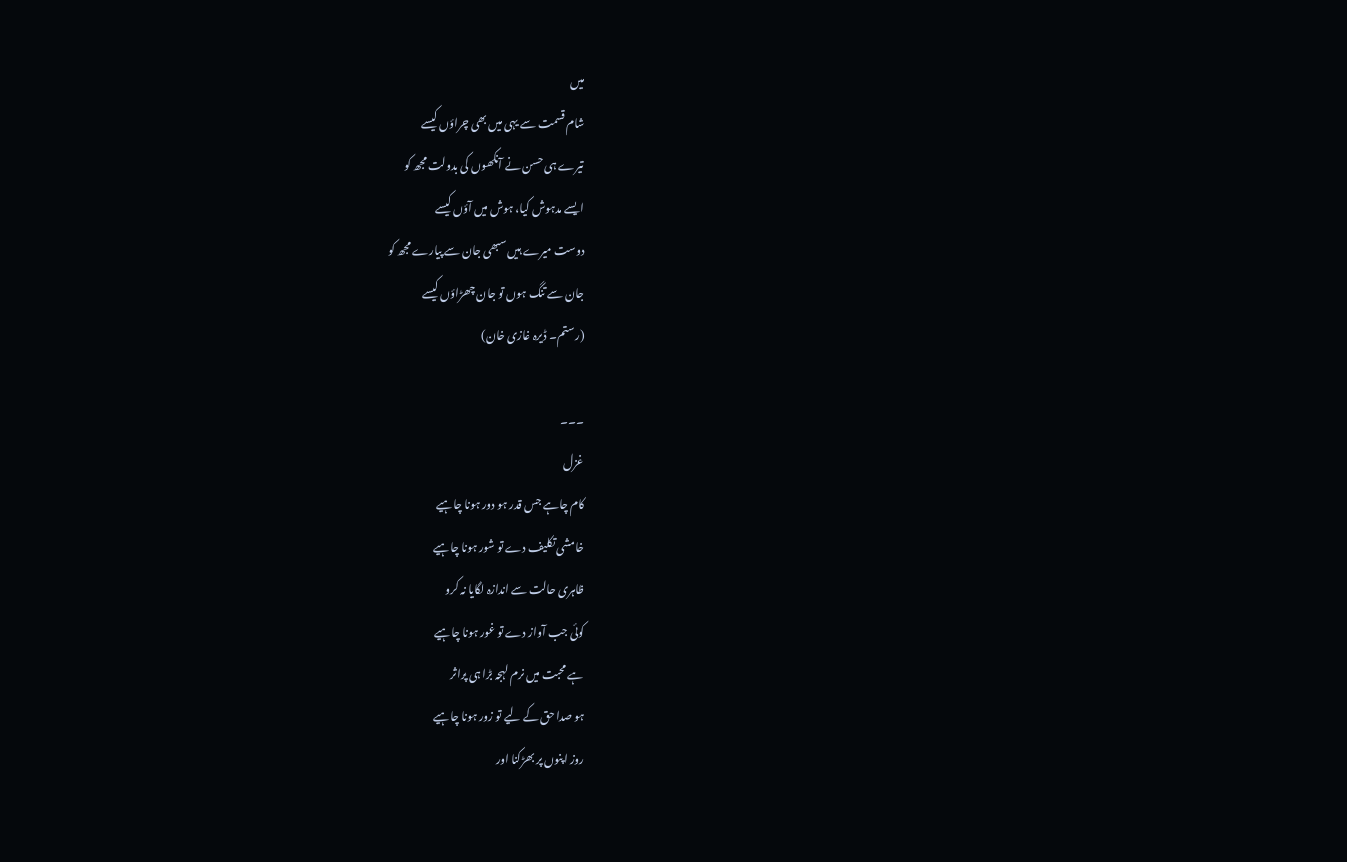میں
شام قسمت سے یہی میں بھی چراؤں کیسے
تیرے ہی حسن نے آنکھوں کی بدولت مجھ کو
ایسے مدہوش کیا، ہوش میں آؤں کیسے
دوست میرے ہیں سبھی جان سے پیارے مجھ کو
جان سے تنگ ہوں تو جان چھڑاؤں کیسے
(رستم۔ ڈیرہ غازی خان)

۔۔۔
غزل
کام چاہے جس قدر ہو دور ہونا چاہیے
خامشی تکلیف دے تو شور ہونا چاہیے
ظاہری حالت سے اندازہ لگایا نہ کرو
کوئی جب آواز دے تو غور ہونا چاہیے
ہے محبت میں نرم لہجہ بڑا ہی پراثر
ہو صدا حق کے لیے تو زور ہونا چاہیے
روز اپنوں پر بھڑکنا اور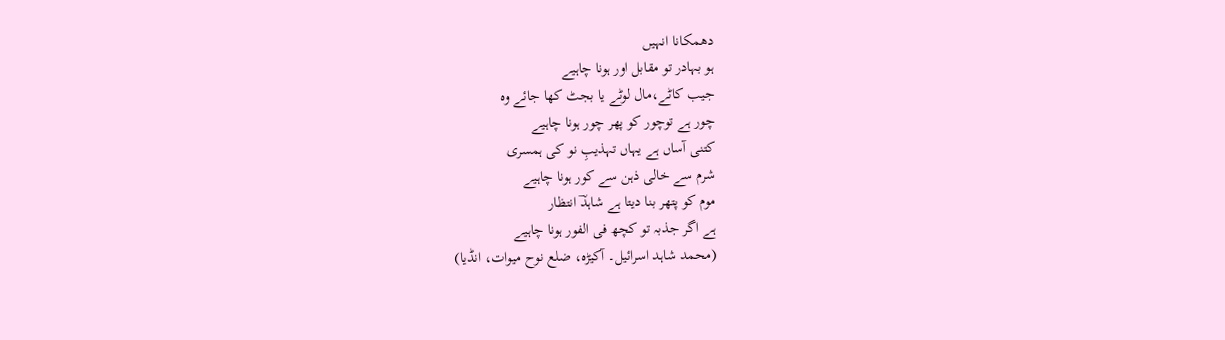دھمکانا انہیں
ہو بہادر تو مقابل اور ہونا چاہیے
جیب کاٹے،مال لوٹے یا بجٹ کھا جائے وہ
چور ہے توچور کو پھر چور ہونا چاہیے
کتنی آساں ہے یہاں تہذیبِ نو کی ہمسری
شرم سے خالی ذہن سے کور ہونا چاہیے
موم کو پتھر بنا دیتا ہے شاہدؔ انتظار
ہے اگر جذبہ تو کچھ فی الفور ہونا چاہیے
(محمد شاہد اسرائیل۔ آکیڑہ، ضلع نوح میوات، انڈیا)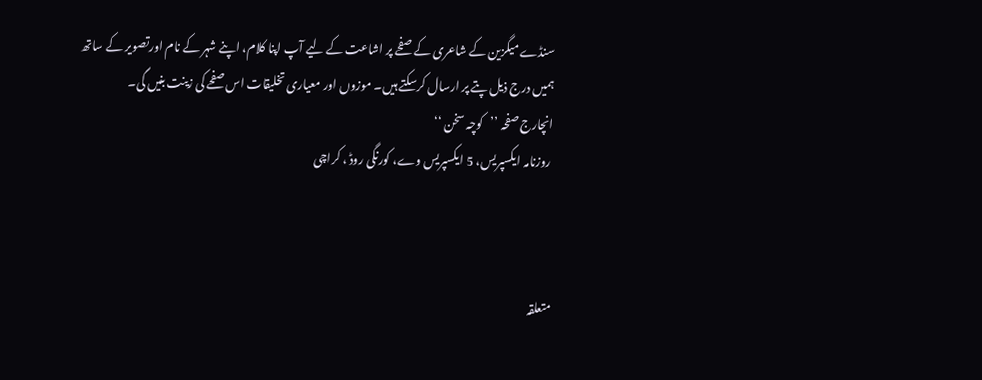سنڈے میگزین کے شاعری کے صفحے پر اشاعت کے لیے آپ اپنا کلام، اپنے شہر کے نام اورتصویر کے ساتھ ہمیں درج ذیل پتے پر ارسال کرسکتے ہیں۔ موزوں اور معیاری تخلیقات اس صفحے کی زینت بنیں گی۔
انچارج صفحہ ’’کوچہ سخن ‘‘
 روزنامہ ایکسپریس، 5 ایکسپریس وے، کورنگی روڈ ، کراچی



متعلقہ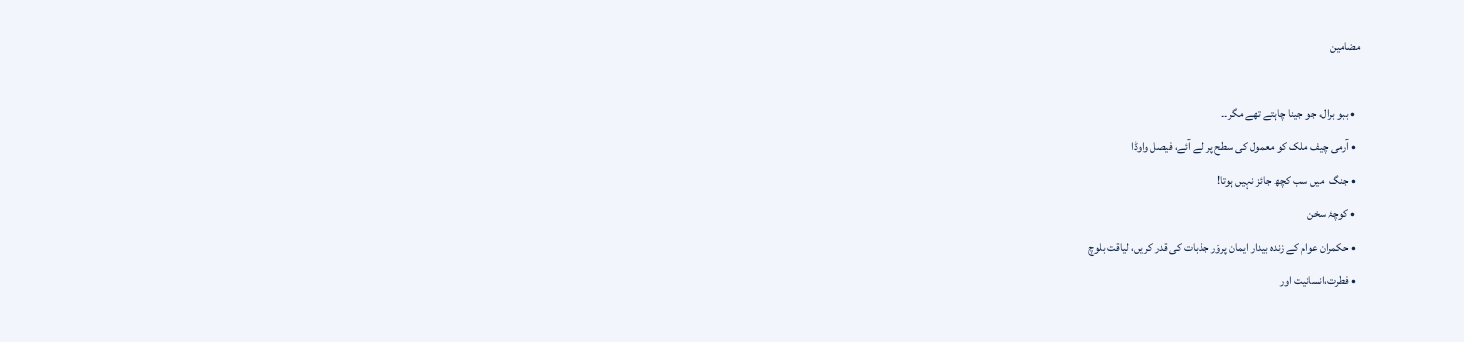مضامین

  • ببو برال، جو جینا چاہتے تھے مگر۔۔
  • آرمی چیف ملک کو معمول کی سطح پر لے آئے، فیصل واوڈا
  • جنگ  میں سب کچھ جائز نہیں ہوتا!
  • کوچۂ سخن
  • حکمران عوام کے زندہ بیدار ایمان پروَر جذبات کی قدر کریں، لیاقت بلوچ
  • فطرت،انسانیت اور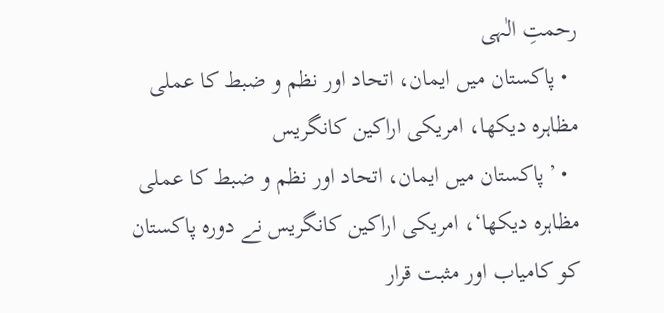رحمتِ الٰہی
  • پاکستان میں ایمان، اتحاد اور نظم و ضبط کا عملی مظاہرہ دیکھا، امریکی اراکین کانگریس
  • ’پاکستان میں ایمان، اتحاد اور نظم و ضبط کا عملی مظاہرہ دیکھا‘، امریکی اراکین کانگریس نے دورہ پاکستان کو کامیاب اور مثبت قرار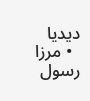دیدیا
  • مرزا رسول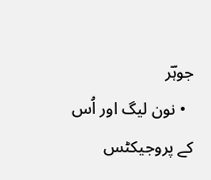جوہؔر
  • نون لیگ اور اُس کے پروجیکٹس